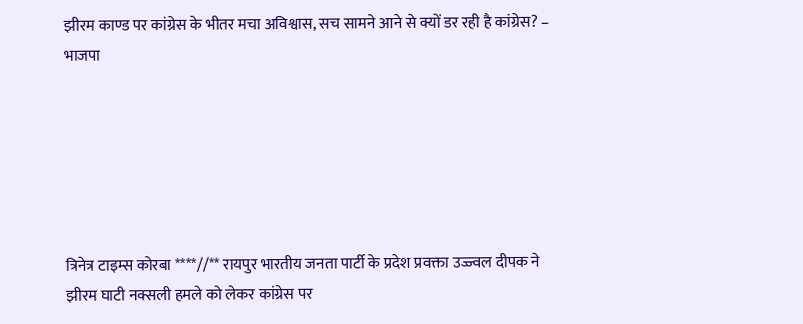झीरम काण्ड पर कांग्रेस के भीतर मचा अविश्वास, सच सामने आने से क्यों डर रही है कांग्रेस? – भाजपा






त्रिनेत्र टाइम्स कोरबा ****//** रायपुर भारतीय जनता पार्टी के प्रदेश प्रवक्ता उज्ज्वल दीपक ने झीरम घाटी नक्सली हमले को लेकर कांग्रेस पर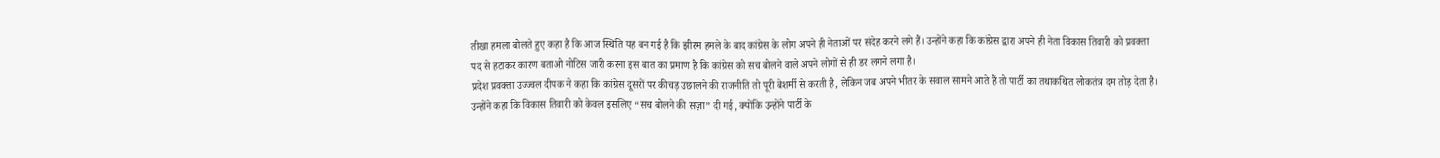तीखा हमला बोलते हुए कहा है कि आज स्थिति यह बन गई है कि झीरम हमले के बाद कांग्रेस के लोग अपने ही नेताओं पर संदेह करने लगे हैं। उन्होंने कहा कि कांग्रेस द्वारा अपने ही नेता विकास तिवारी को प्रवक्ता पद से हटाकर कारण बताओ नोटिस जारी करना इस बात का प्रमाण है कि कांग्रेस को सच बोलने वाले अपने लोगों से ही डर लगने लगा है।
प्रदेश प्रवक्ता उज्ज्वल दीपक ने कहा कि कांग्रेस दूसरों पर कीचड़ उछालने की राजनीति तो पूरी बेशर्मी से करती है, लेकिन जब अपने भीतर के सवाल सामने आते हैं तो पार्टी का तथाकथित लोकतंत्र दम तोड़ देता है। उन्होंने कहा कि विकास तिवारी को केवल इसलिए “सच बोलने की सज़ा” दी गई, क्योंकि उन्होंने पार्टी के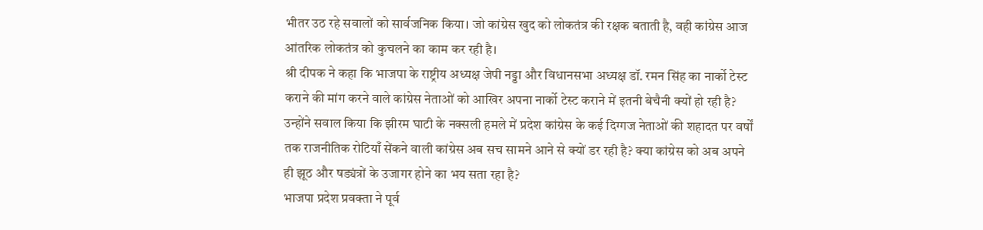भीतर उठ रहे सवालों को सार्वजनिक किया। जो कांग्रेस खुद को लोकतंत्र की रक्षक बताती है, वही कांग्रेस आज आंतरिक लोकतंत्र को कुचलने का काम कर रही है।
श्री दीपक ने कहा कि भाजपा के राष्ट्रीय अध्यक्ष जेपी नड्डा और विधानसभा अध्यक्ष डॉ. रमन सिंह का नार्को टेस्ट कराने की मांग करने वाले कांग्रेस नेताओं को आखिर अपना नार्को टेस्ट कराने में इतनी बेचैनी क्यों हो रही है? उन्होंने सवाल किया कि झीरम घाटी के नक्सली हमले में प्रदेश कांग्रेस के कई दिग्गज नेताओं की शहादत पर वर्षों तक राजनीतिक रोटियाँ सेंकने वाली कांग्रेस अब सच सामने आने से क्यों डर रही है? क्या कांग्रेस को अब अपने ही झूठ और षड्यंत्रों के उजागर होने का भय सता रहा है?
भाजपा प्रदेश प्रवक्ता ने पूर्व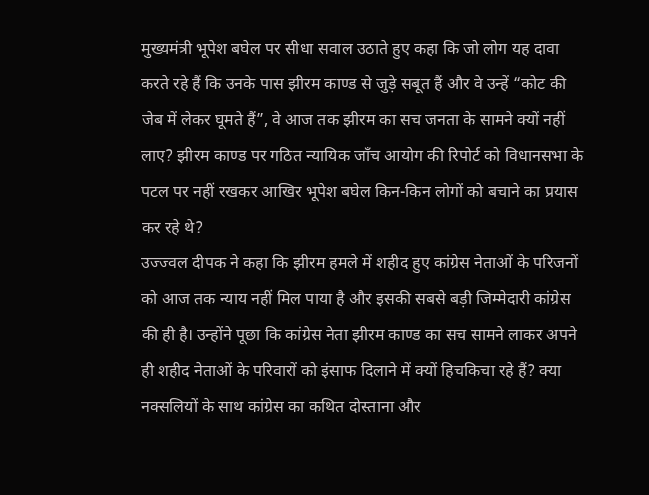मुख्यमंत्री भूपेश बघेल पर सीधा सवाल उठाते हुए कहा कि जो लोग यह दावा करते रहे हैं कि उनके पास झीरम काण्ड से जुड़े सबूत हैं और वे उन्हें “कोट की जेब में लेकर घूमते हैं”, वे आज तक झीरम का सच जनता के सामने क्यों नहीं लाए? झीरम काण्ड पर गठित न्यायिक जाँच आयोग की रिपोर्ट को विधानसभा के पटल पर नहीं रखकर आखिर भूपेश बघेल किन-किन लोगों को बचाने का प्रयास कर रहे थे?
उज्ज्वल दीपक ने कहा कि झीरम हमले में शहीद हुए कांग्रेस नेताओं के परिजनों को आज तक न्याय नहीं मिल पाया है और इसकी सबसे बड़ी जिम्मेदारी कांग्रेस की ही है। उन्होंने पूछा कि कांग्रेस नेता झीरम काण्ड का सच सामने लाकर अपने ही शहीद नेताओं के परिवारों को इंसाफ दिलाने में क्यों हिचकिचा रहे हैं? क्या नक्सलियों के साथ कांग्रेस का कथित दोस्ताना और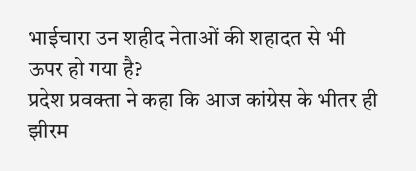भाईचारा उन शहीद नेताओं की शहादत से भी ऊपर हो गया है?
प्रदेश प्रवक्ता ने कहा कि आज कांग्रेस के भीतर ही झीरम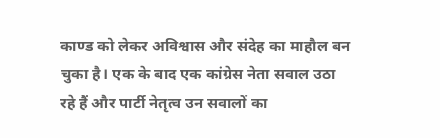काण्ड को लेकर अविश्वास और संदेह का माहौल बन चुका है। एक के बाद एक कांग्रेस नेता सवाल उठा रहे हैं और पार्टी नेतृत्व उन सवालों का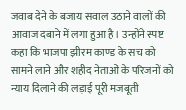जवाब देने के बजाय सवाल उठाने वालों की आवाज दबाने में लगा हुआ है। उन्होंने स्पष्ट कहा कि भाजपा झीरम काण्ड के सच को सामने लाने और शहीद नेताओं के परिजनों को न्याय दिलाने की लड़ाई पूरी मजबूती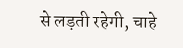से लड़ती रहेगी, चाहे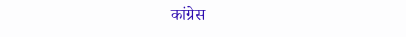कांग्रेस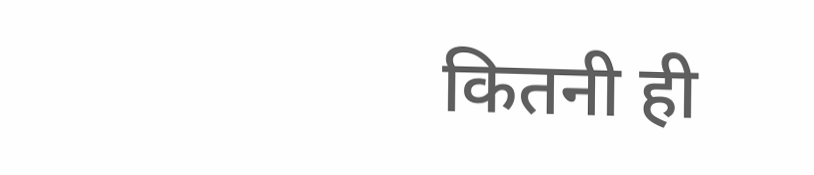कितनी ही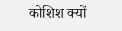कोशिश क्यों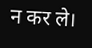न कर ले।